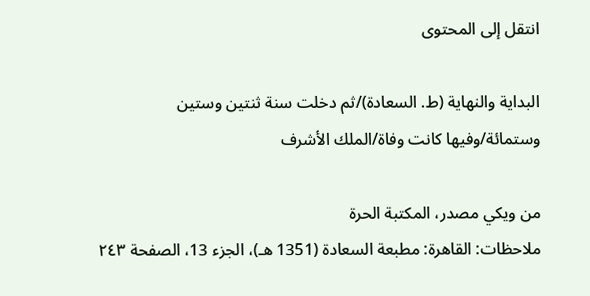انتقل إلى المحتوى

البداية والنهاية (ط. السعادة)/ثم دخلت سنة ثنتين وستين وستمائة/وفيها كانت وفاة/الملك الأشرف

من ويكي مصدر، المكتبة الحرة
ملاحظات: القاهرة: مطبعة السعادة (1351 هـ)، الجزء 13، الصفحة ٢٤٣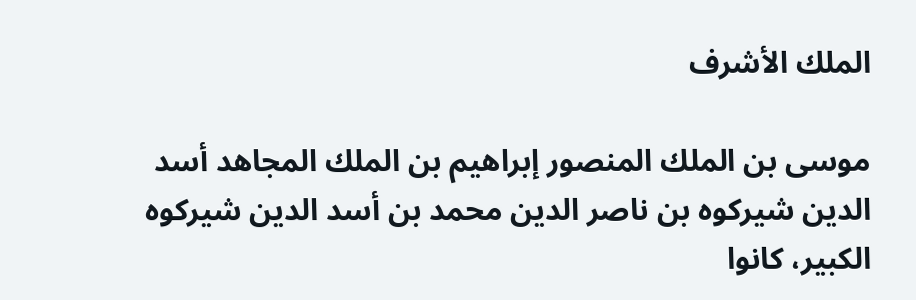الملك الأشرف

موسى بن الملك المنصور إبراهيم بن الملك المجاهد أسد الدين شيركوه بن ناصر الدين محمد بن أسد الدين شيركوه الكبير، كانوا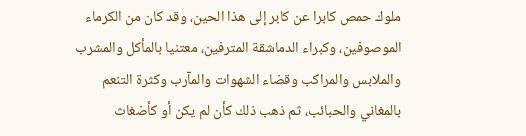ملوك حمص كابرا عن كابر إلى هذا الحين، وقد كان من الكرماء الموصوفين، وكبراء الدماشقة المترفين، معتنيا بالمأكل والمشرب والملابس والمراكب وقضاء الشهوات والمآرب وكثرة التنعم بالمغاني والحبائب، ثم ذهب ذلك كأن لم يكن أو كأضغاث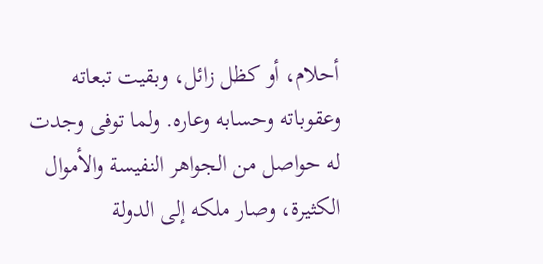أحلام، أو كظل زائل، وبقيت تبعاته وعقوباته وحسابه وعاره. ولما توفى وجدت له حواصل من الجواهر النفيسة والأموال الكثيرة، وصار ملكه إلى الدولة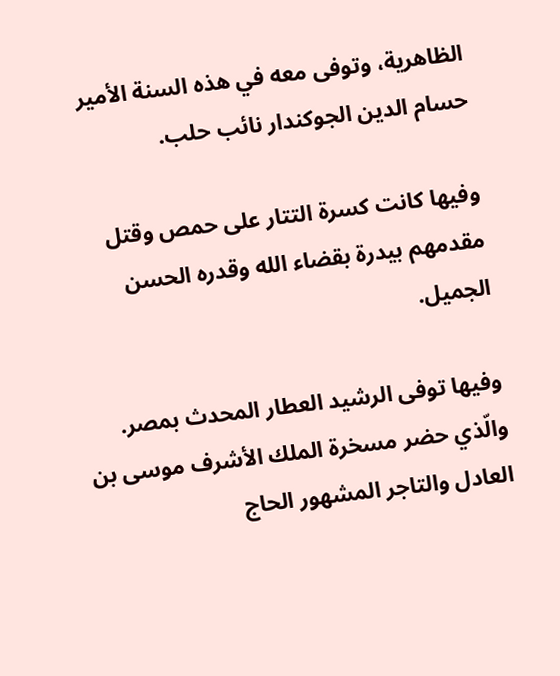الظاهرية، وتوفى معه في هذه السنة الأمير حسام الدين الجوكندار نائب حلب.

وفيها كانت كسرة التتار على حمص وقتل مقدمهم بيدرة بقضاء الله وقدره الحسن الجميل.

وفيها توفى الرشيد العطار المحدث بمصر. والّذي حضر مسخرة الملك الأشرف موسى بن العادل والتاجر المشهور الحاج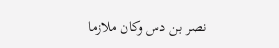نصر بن دس وكان ملازما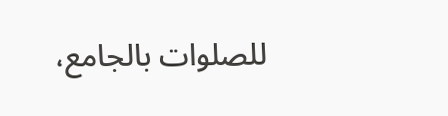للصلوات بالجامع،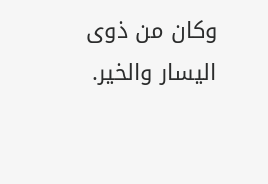وكان من ذوى اليسار والخير.